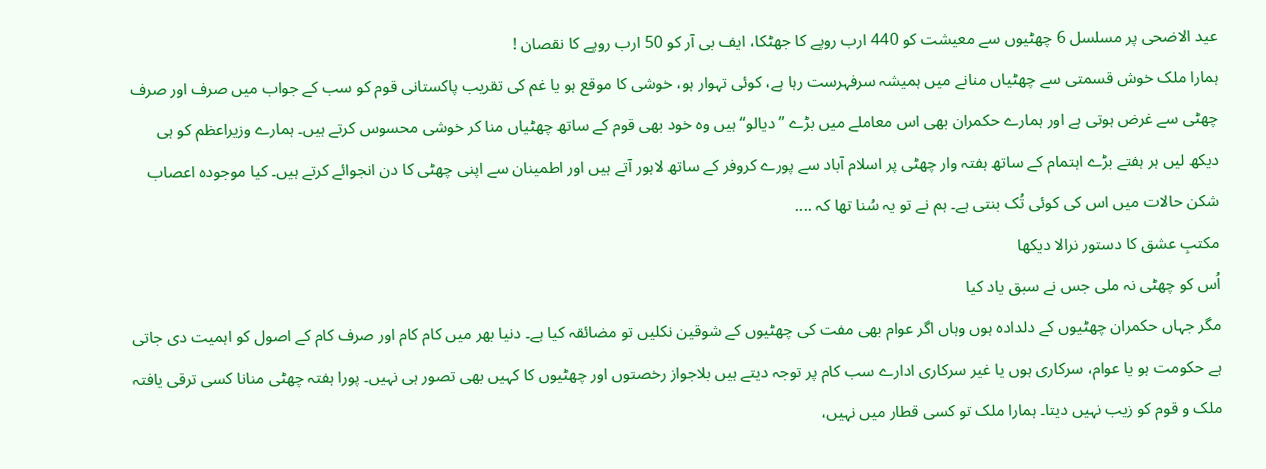عید الاضحی پر مسلسل 6 چھٹیوں سے معیشت کو 440 ارب روپے کا جھٹکا، ایف بی آر کو 50 ارب روپے کا نقصان !
ہمارا ملک خوش قسمتی سے چھٹیاں منانے میں ہمیشہ سرفہرست رہا ہے، کوئی تہوار ہو، خوشی کا موقع ہو یا غم کی تقریب پاکستانی قوم کو سب کے جواب میں صرف اور صرف چھٹی سے غرض ہوتی ہے اور ہمارے حکمران بھی اس معاملے میں بڑے ”دیالو“ ہیں وہ خود بھی قوم کے ساتھ چھٹیاں منا کر خوشی محسوس کرتے ہیں۔ ہمارے وزیراعظم کو ہی دیکھ لیں ہر ہفتے بڑے اہتمام کے ساتھ ہفتہ وار چھٹی پر اسلام آباد سے پورے کروفر کے ساتھ لاہور آتے ہیں اور اطمینان سے اپنی چھٹی کا دن انجوائے کرتے ہیں۔ کیا موجودہ اعصاب شکن حالات میں اس کی کوئی تُک بنتی ہے۔ ہم نے تو یہ سُنا تھا کہ ....
مکتبِ عشق کا دستور نرالا دیکھا
اُس کو چھٹی نہ ملی جس نے سبق یاد کیا
مگر جہاں حکمران چھٹیوں کے دلدادہ ہوں وہاں اگر عوام بھی مفت کی چھٹیوں کے شوقین نکلیں تو مضائقہ کیا ہے۔ دنیا بھر میں کام کام اور صرف کام کے اصول کو اہمیت دی جاتی ہے حکومت ہو یا عوام، سرکاری ہوں یا غیر سرکاری ادارے سب کام پر توجہ دیتے ہیں بلاجواز رخصتوں اور چھٹیوں کا کہیں بھی تصور ہی نہیں۔ پورا ہفتہ چھٹی منانا کسی ترقی یافتہ ملک و قوم کو زیب نہیں دیتا۔ ہمارا ملک تو کسی قطار میں نہیں،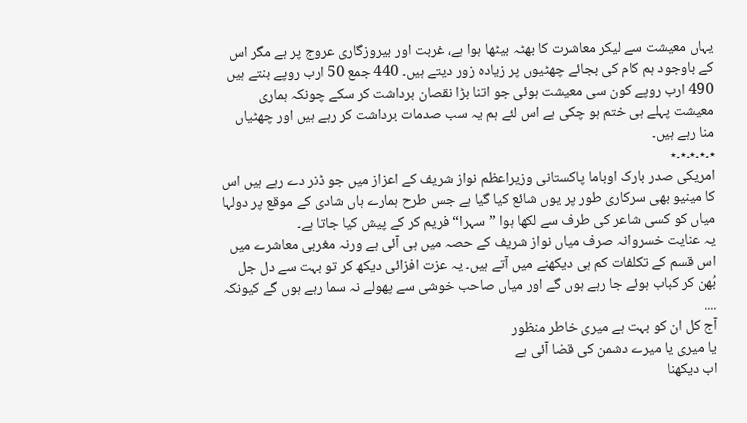یہاں معیشت سے لیکر معاشرت کا بھٹہ بیٹھا ہوا ہے، غربت اور بیروزگاری عروج پر ہے مگر اس کے باوجود ہم کام کی بجائے چھٹیوں پر زیادہ زور دیتے ہیں۔ 440 جمع 50 ارب روپے بنتے ہیں 490 ارب روپے کون سی معیشت ہوئی جو اتنا بڑا نقصان برداشت کر سکے چونکہ ہماری معیشت پہلے ہی ختم ہو چکی ہے اس لئے ہم یہ سب صدمات برداشت کر رہے ہیں اور چھٹیاں منا رہے ہیں۔
٭۔٭۔٭۔٭۔٭
امریکی صدر بارک اوباما پاکستانی وزیراعظم نواز شریف کے اعزاز میں جو ڈنر دے رہے ہیں اس کا مینیو بھی سرکاری طور پر یوں شائع کیا گیا ہے جس طرح ہمارے ہاں شادی کے موقع پر دولہا میاں کو کسی شاعر کی طرف سے لکھا ہوا ”سہرا“ فریم کر کے پیش کیا جاتا ہے۔
یہ عنایت خسروانہ صرف میاں نواز شریف کے حصہ میں ہی آئی ہے ورنہ مغربی معاشرے میں اس قسم کے تکلفات کم ہی دیکھنے میں آتے ہیں۔ یہ عزت افزائی دیکھ کر تو بہت سے دل جل بُھن کر کباب ہوئے جا رہے ہوں گے اور میاں صاحب خوشی سے پھولے نہ سما رہے ہوں گے کیونکہ ....
آج کل ان کو بہت ہے میری خاطر منظور
یا میری یا میرے دشمن کی قضا آئی ہے
اب دیکھنا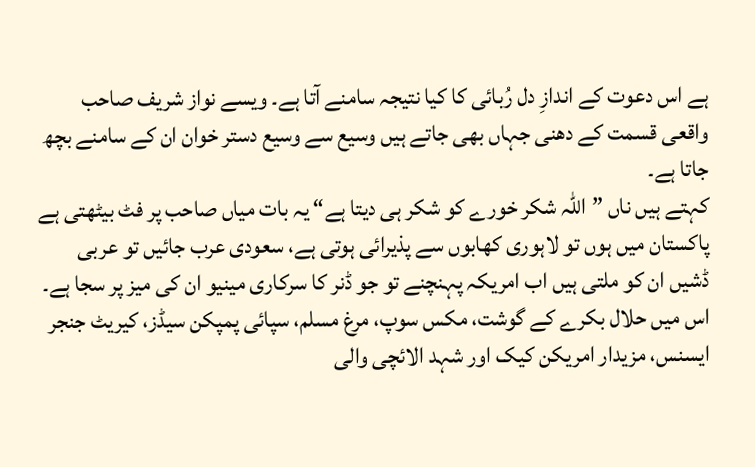ہے اس دعوت کے اندازِ دل رُبائی کا کیا نتیجہ سامنے آتا ہے۔ ویسے نواز شریف صاحب واقعی قسمت کے دھنی جہاں بھی جاتے ہیں وسیع سے وسیع دستر خوان ان کے سامنے بچھ جاتا ہے۔
کہتے ہیں ناں ”اللہ شکر خورے کو شکر ہی دیتا ہے“ یہ بات میاں صاحب پر فٹ بیٹھتی ہے پاکستان میں ہوں تو لاہوری کھابوں سے پذیرائی ہوتی ہے، سعودی عرب جائیں تو عربی ڈشیں ان کو ملتی ہیں اب امریکہ پہنچنے تو جو ڈنر کا سرکاری مینیو ان کی میز پر سجا ہے۔ اس میں حلال بکرے کے گوشت، مکس سوپ، مرغ مسلم، سپائی پمپکن سیڈز، کیریٹ جنجر ایسنس، مزیدار امریکن کیک اور شہد الائچی والی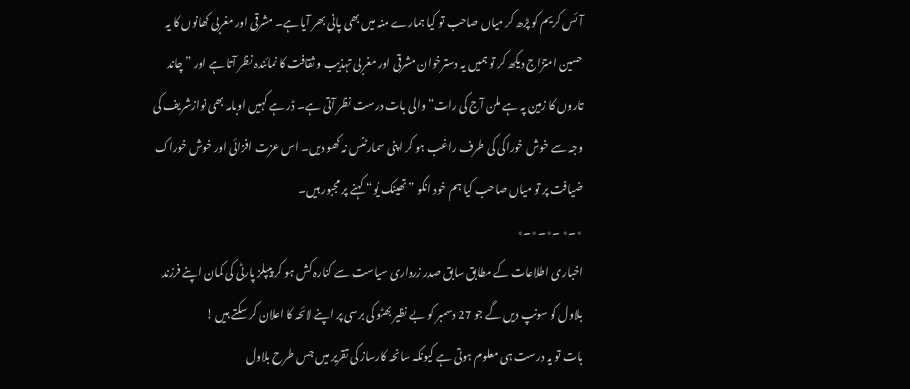آئس کریم کو پڑھ کر میاں صاحب تو کیا ہمارے منہ میں بھی پانی بھر آیا ہے۔ مشرقی اور مغربی کھانوں کا یہ حسین امتزاج دیکھ کر تو ہمیں یہ دسترخوان مشرقی اور مغربی تہذیب و ثقافت کا نمائندہ نظر آتا ہے اور ”چاند تاروں کا زمین پہ ہے ملن آج کی رات“ والی بات درست نظر آتی ہے۔ ڈر ہے کہیں اوبامہ بھی نوازشریف کی وجہ سے خوش خوراکی کی طرف راغب ہو کر اپنی سمارٹنس نہ کھو دیں۔ اس عزت افزائی اور خوش خوراک ضیافت پر تو میاں صاحب کیا ہم خود انکو ”تھینک یُو“ کہنے پر مجبور ہیں۔
٭۔٭ ۔٭۔٭۔٭
اخباری اطلاعات کے مطابق سابق صدر زرداری سیاست سے کنارہ کش ہو کر پیپلز پارٹی کی کمان اپنے فرزند بلاول کو سونپ دیں گے جو 27 دسمبر کو بے نظیر بھٹو کی برسی پر اپنے لائحہ کا اعلان کر سکتے ہیں !
بات تو یہ درست ہی معلوم ہوتی ہے کیونکہ سانحہ کارساز کی تقریر میں جس طرح بلاول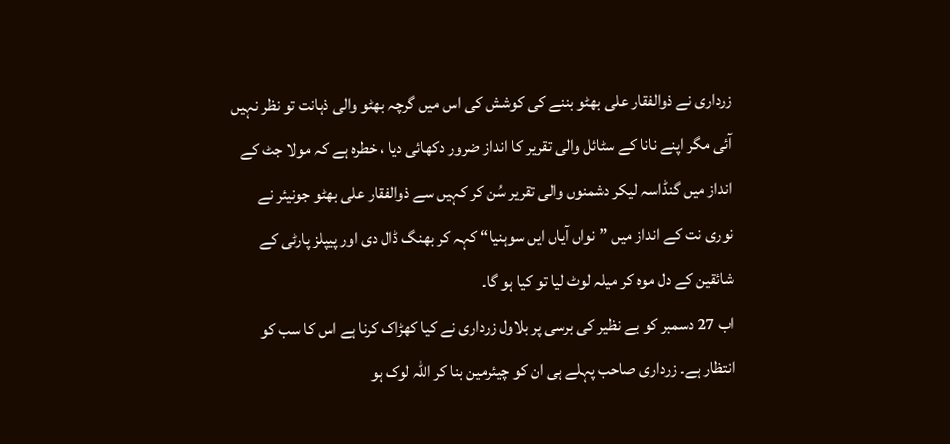زرداری نے ذوالفقار علی بھٹو بننے کی کوشش کی اس میں گرچہ بھٹو والی ذہانت تو نظر نہیں آئی مگر اپنے نانا کے سٹائل والی تقریر کا انداز ضرور دکھائی دیا ، خطرہ ہے کہ مولا جٹ کے انداز میں گنڈاسہ لیکر دشمنوں والی تقریر سُن کر کہیں سے ذوالفقار علی بھٹو جونیئر نے نوری نت کے انداز میں ”نواں آیاں ایں سوہنیا“ کہہ کر بھنگ ڈال دی اور پیپلز پارٹی کے شائقین کے دل موہ کر میلہ لوٹ لیا تو کیا ہو گا۔
اب 27 دسمبر کو بے نظیر کی برسی پر بلاول زرداری نے کیا کھڑاک کرنا ہے اس کا سب کو انتظار ہے۔ زرداری صاحب پہلے ہی ان کو چیئرمین بنا کر اللہ لوک ہو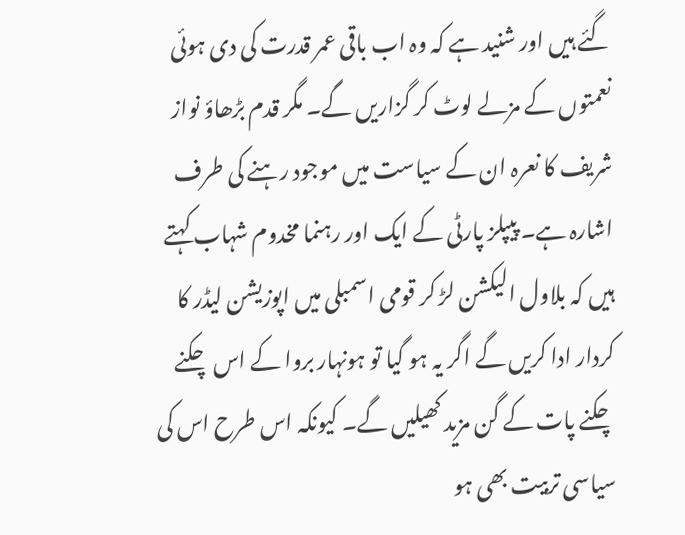گئے ہیں اور شنید ہے کہ وہ اب باقی عمر قدرت کی دی ہوئی نعمتوں کے مزلے لوٹ کر گزاریں گے۔ مگر قدم بڑھاؤ نواز شریف کا نعرہ ان کے سیاست میں موجود رہنے کی طرف اشارہ ہے۔ پیپلز پارٹی کے ایک اور رہنما مخدوم شہاب کہتے ہیں کہ بلاول الیکشن لڑ کر قومی اسمبلی میں اپوزیشن لیڈر کا کردار ادا کریں گے اگر یہ ہو گیا تو ہونہار بروا کے اس چکنے چکنے پات کے گن مزید کھیلیں گے۔ کیونکہ اس طرح اس کی سیاسی تربیت بھی ہو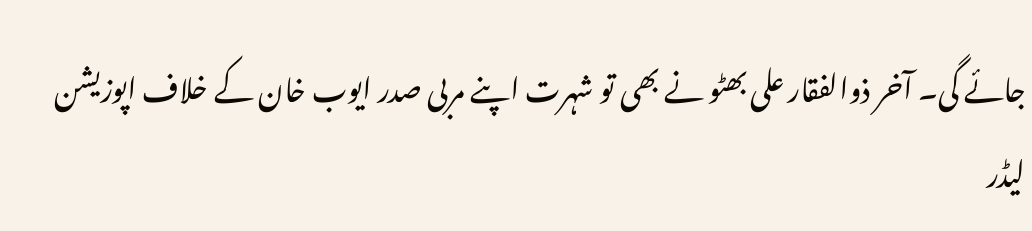جائے گی۔ آخر ذوالفقار علی بھٹو نے بھی تو شہرت اپنے مربی صدر ایوب خان کے خلاف اپوزیشن لیڈر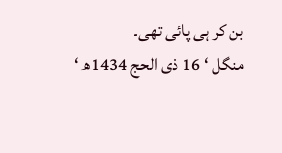بن کر ہی پائی تھی۔
منگل ‘ 16 ذی الحج 1434ھ ‘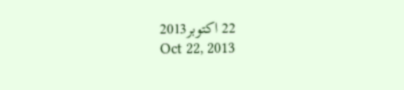22 اکتوبر2013
Oct 22, 2013